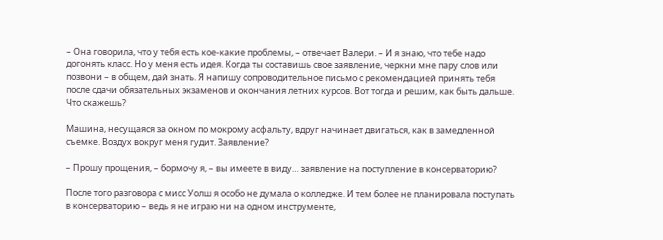– Она говорила, что у тебя есть кое-какие проблемы, – отвечает Валери. – И я знаю, что тебе надо догонять класс. Но у меня есть идея. Когда ты составишь свое заявление, черкни мне пару слов или позвони – в общем, дай знать. Я напишу сопроводительное письмо с рекомендацией принять тебя после сдачи обязательных экзаменов и окончания летних курсов. Вот тогда и решим, как быть дальше. Что скажешь?

Машина, несущаяся за окном по мокрому асфальту, вдруг начинает двигаться, как в замедленной съемке. Воздух вокруг меня гудит. Заявление?

– Прошу прощения, – бормочу я, – вы имеете в виду… заявление на поступление в консерваторию?

После того разговора с мисс Уолш я особо не думала о колледже. И тем более не планировала поступать в консерваторию – ведь я не играю ни на одном инструменте,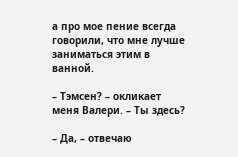а про мое пение всегда говорили, что мне лучше заниматься этим в ванной.

– Тэмсен? – окликает меня Валери. – Ты здесь?

– Да, – отвечаю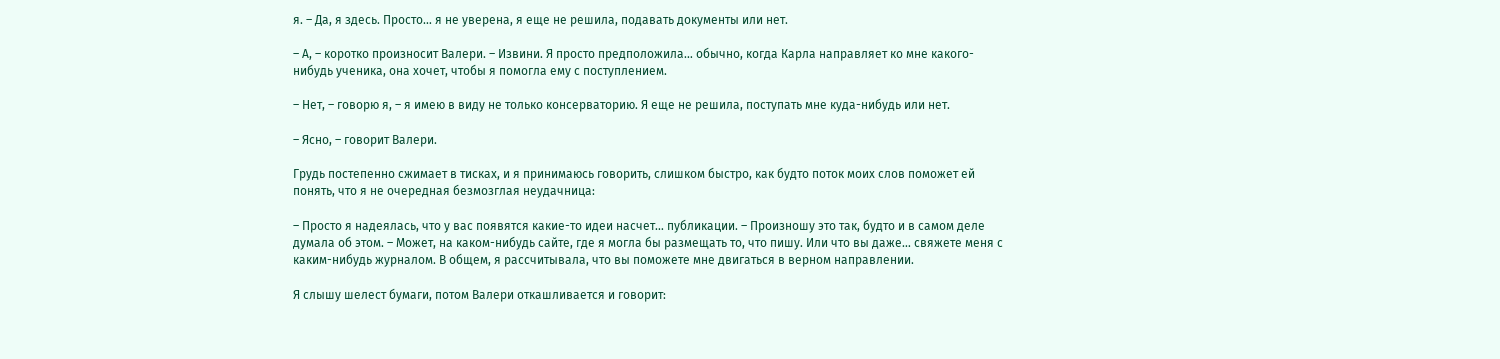я. – Да, я здесь. Просто… я не уверена, я еще не решила, подавать документы или нет.

– А, – коротко произносит Валери. – Извини. Я просто предположила… обычно, когда Карла направляет ко мне какого-нибудь ученика, она хочет, чтобы я помогла ему с поступлением.

– Нет, – говорю я, – я имею в виду не только консерваторию. Я еще не решила, поступать мне куда-нибудь или нет.

– Ясно, – говорит Валери.

Грудь постепенно сжимает в тисках, и я принимаюсь говорить, слишком быстро, как будто поток моих слов поможет ей понять, что я не очередная безмозглая неудачница:

– Просто я надеялась, что у вас появятся какие-то идеи насчет… публикации. – Произношу это так, будто и в самом деле думала об этом. – Может, на каком-нибудь сайте, где я могла бы размещать то, что пишу. Или что вы даже… свяжете меня с каким-нибудь журналом. В общем, я рассчитывала, что вы поможете мне двигаться в верном направлении.

Я слышу шелест бумаги, потом Валери откашливается и говорит: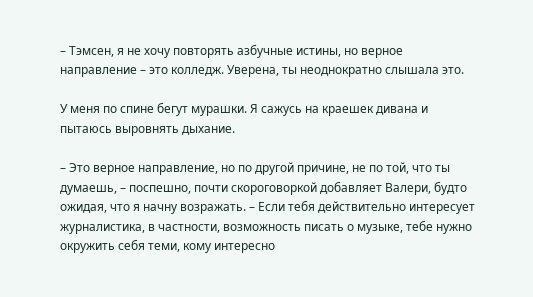– Тэмсен, я не хочу повторять азбучные истины, но верное направление – это колледж. Уверена, ты неоднократно слышала это.

У меня по спине бегут мурашки. Я сажусь на краешек дивана и пытаюсь выровнять дыхание.

– Это верное направление, но по другой причине, не по той, что ты думаешь, – поспешно, почти скороговоркой добавляет Валери, будто ожидая, что я начну возражать. – Если тебя действительно интересует журналистика, в частности, возможность писать о музыке, тебе нужно окружить себя теми, кому интересно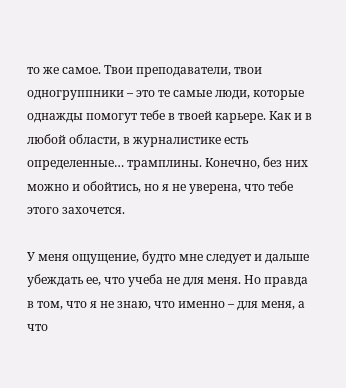то же самое. Твои преподаватели, твои одногруппники – это те самые люди, которые однажды помогут тебе в твоей карьере. Как и в любой области, в журналистике есть определенные… трамплины. Конечно, без них можно и обойтись, но я не уверена, что тебе этого захочется.

У меня ощущение, будто мне следует и дальше убеждать ее, что учеба не для меня. Но правда в том, что я не знаю, что именно – для меня, а что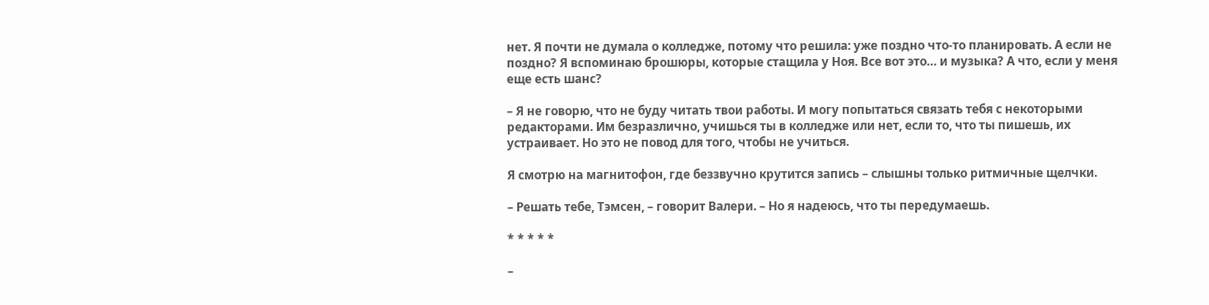нет. Я почти не думала о колледже, потому что решила: уже поздно что-то планировать. А если не поздно? Я вспоминаю брошюры, которые стащила у Ноя. Все вот это… и музыка? А что, если у меня еще есть шанс?

– Я не говорю, что не буду читать твои работы. И могу попытаться связать тебя с некоторыми редакторами. Им безразлично, учишься ты в колледже или нет, если то, что ты пишешь, их устраивает. Но это не повод для того, чтобы не учиться.

Я смотрю на магнитофон, где беззвучно крутится запись – слышны только ритмичные щелчки.

– Решать тебе, Тэмсен, – говорит Валери. – Но я надеюсь, что ты передумаешь.

* * * * *

–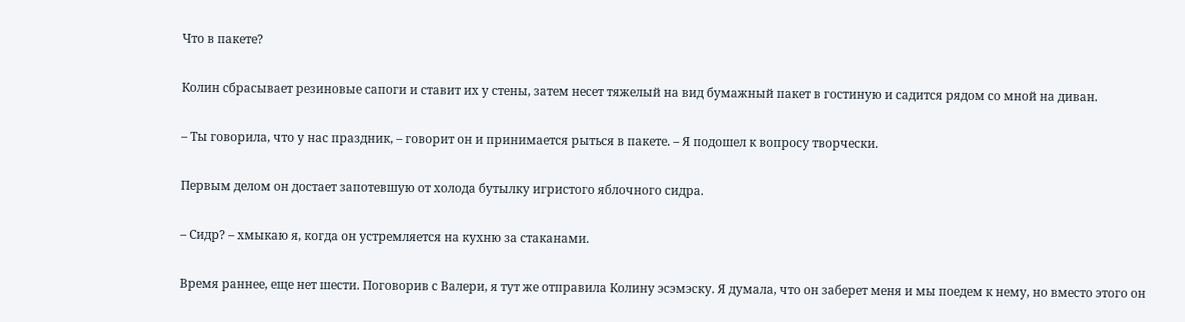Что в пакете?

Колин сбрасывает резиновые сапоги и ставит их у стены, затем несет тяжелый на вид бумажный пакет в гостиную и садится рядом со мной на диван.

– Ты говорила, что у нас праздник, – говорит он и принимается рыться в пакете. – Я подошел к вопросу творчески.

Первым делом он достает запотевшую от холода бутылку игристого яблочного сидра.

– Сидр? – хмыкаю я, когда он устремляется на кухню за стаканами.

Время раннее, еще нет шести. Поговорив с Валери, я тут же отправила Колину эсэмэску. Я думала, что он заберет меня и мы поедем к нему, но вместо этого он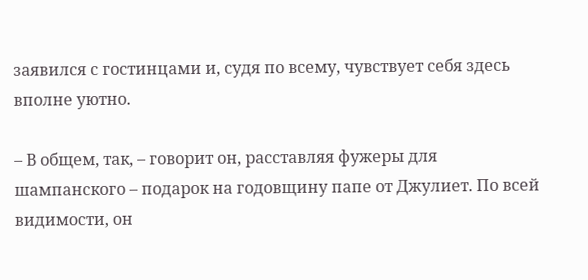заявился с гостинцами и, судя по всему, чувствует себя здесь вполне уютно.

– В общем, так, – говорит он, расставляя фужеры для шампанского – подарок на годовщину папе от Джулиет. По всей видимости, он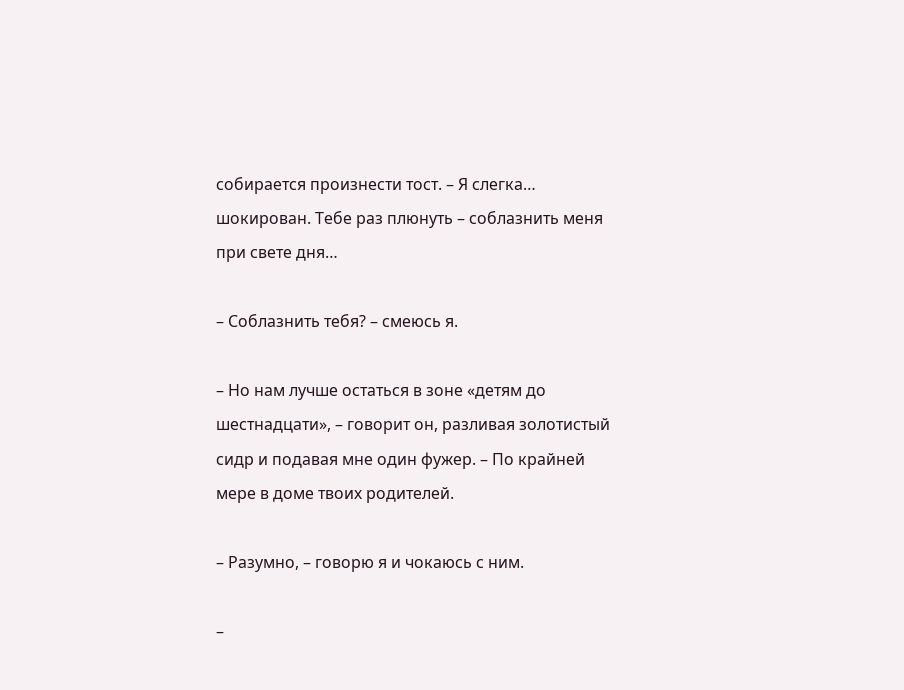собирается произнести тост. – Я слегка… шокирован. Тебе раз плюнуть – соблазнить меня при свете дня…

– Соблазнить тебя? – смеюсь я.

– Но нам лучше остаться в зоне «детям до шестнадцати», – говорит он, разливая золотистый сидр и подавая мне один фужер. – По крайней мере в доме твоих родителей.

– Разумно, – говорю я и чокаюсь с ним.

–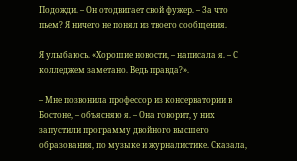Подожди. – Он отодвигает свой фужер. – За что пьем? Я ничего не понял из твоего сообщения.

Я улыбаюсь. «Хорошие новости, – написала я. – С колледжем заметано. Ведь правда?».

– Мне позвонила профессор из консерватории в Бостоне, – объясняю я. – Она говорит, у них запустили программу двойного высшего образования, по музыке и журналистике. Сказала,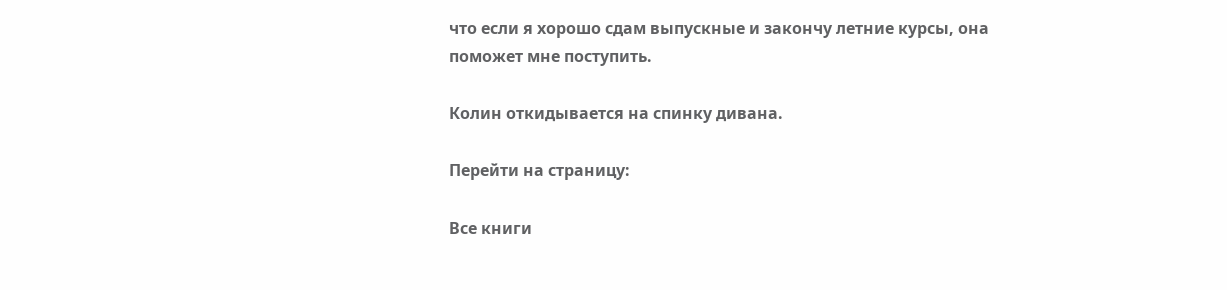что если я хорошо сдам выпускные и закончу летние курсы, она поможет мне поступить.

Колин откидывается на спинку дивана.

Перейти на страницу:

Все книги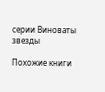серии Виноваты звезды

Похожие книги